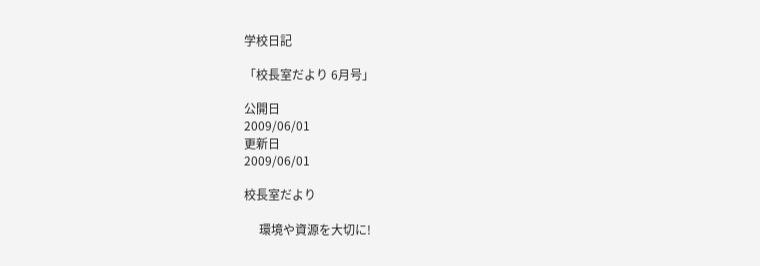学校日記

「校長室だより 6月号」

公開日
2009/06/01
更新日
2009/06/01

校長室だより

     環境や資源を大切に!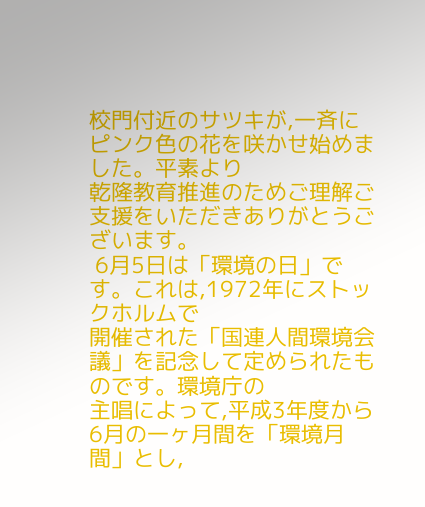校門付近のサツキが,一斉にピンク色の花を咲かせ始めました。平素より
乾隆教育推進のためご理解ご支援をいただきありがとうございます。
 6月5日は「環境の日」です。これは,1972年にストックホルムで
開催された「国連人間環境会議」を記念して定められたものです。環境庁の
主唱によって,平成3年度から6月の一ヶ月間を「環境月間」とし,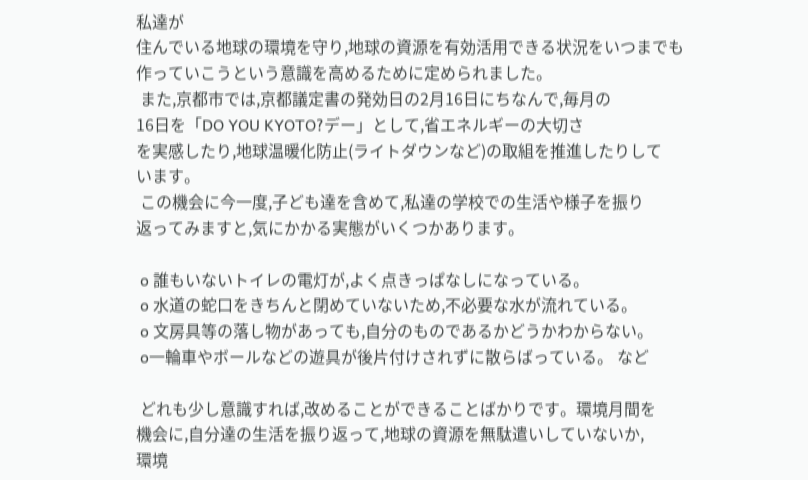私達が
住んでいる地球の環境を守り,地球の資源を有効活用できる状況をいつまでも
作っていこうという意識を高めるために定められました。
 また,京都市では,京都議定書の発効日の2月16日にちなんで,毎月の
16日を「DO YOU KYOTO?デー」として,省エネルギーの大切さ
を実感したり,地球温暖化防止(ライトダウンなど)の取組を推進したりして
います。
 この機会に今一度,子ども達を含めて,私達の学校での生活や様子を振り
返ってみますと,気にかかる実態がいくつかあります。

 o 誰もいないトイレの電灯が,よく点きっぱなしになっている。
 o 水道の蛇口をきちんと閉めていないため,不必要な水が流れている。
 o 文房具等の落し物があっても,自分のものであるかどうかわからない。
 o一輪車やボールなどの遊具が後片付けされずに散らばっている。 など

 どれも少し意識すれば,改めることができることばかりです。環境月間を
機会に,自分達の生活を振り返って,地球の資源を無駄遣いしていないか,
環境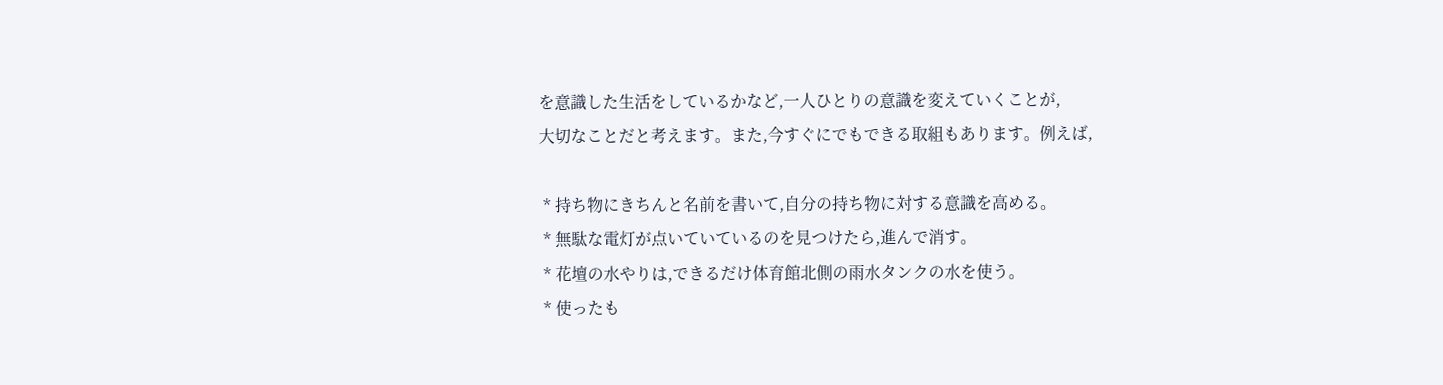を意識した生活をしているかなど,一人ひとりの意識を変えていくことが,
大切なことだと考えます。また,今すぐにでもできる取組もあります。例えば,

 * 持ち物にきちんと名前を書いて,自分の持ち物に対する意識を高める。
 * 無駄な電灯が点いていているのを見つけたら,進んで消す。
 * 花壇の水やりは,できるだけ体育館北側の雨水タンクの水を使う。
 * 使ったも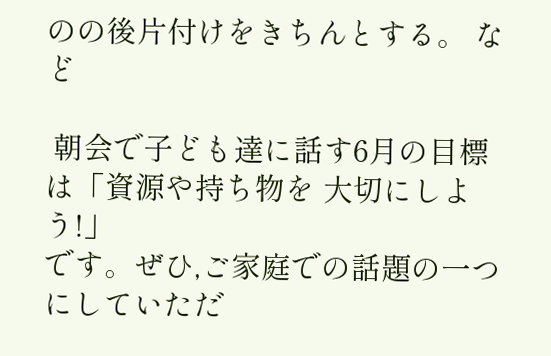のの後片付けをきちんとする。 など

 朝会で子ども達に話す6月の目標は「資源や持ち物を 大切にしよう!」
です。ぜひ,ご家庭での話題の一つにしていただ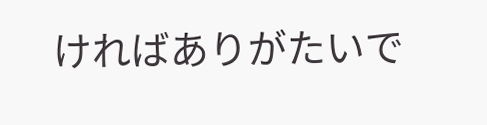ければありがたいで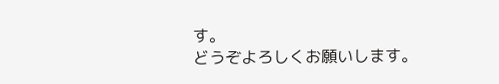す。
どうぞよろしくお願いします。